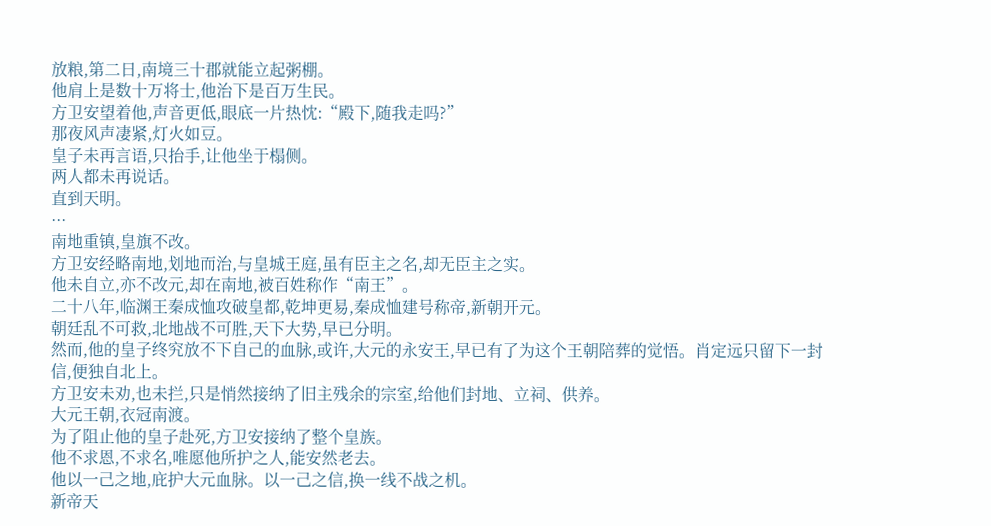放粮,第二日,南境三十郡就能立起粥棚。
他肩上是数十万将士,他治下是百万生民。
方卫安望着他,声音更低,眼底一片热忱:“殿下,随我走吗?”
那夜风声凄紧,灯火如豆。
皇子未再言语,只抬手,让他坐于榻侧。
两人都未再说话。
直到天明。
···
南地重镇,皇旗不改。
方卫安经略南地,划地而治,与皇城王庭,虽有臣主之名,却无臣主之实。
他未自立,亦不改元,却在南地,被百姓称作“南王”。
二十八年,临渊王秦成恤攻破皇都,乾坤更易,秦成恤建号称帝,新朝开元。
朝廷乱不可救,北地战不可胜,天下大势,早已分明。
然而,他的皇子终究放不下自己的血脉,或许,大元的永安王,早已有了为这个王朝陪葬的觉悟。肖定远只留下一封信,便独自北上。
方卫安未劝,也未拦,只是悄然接纳了旧主残余的宗室,给他们封地、立祠、供养。
大元王朝,衣冠南渡。
为了阻止他的皇子赴死,方卫安接纳了整个皇族。
他不求恩,不求名,唯愿他所护之人,能安然老去。
他以一己之地,庇护大元血脉。以一己之信,换一线不战之机。
新帝天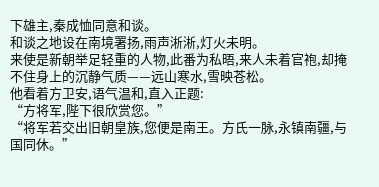下雄主,秦成恤同意和谈。
和谈之地设在南境署扬,雨声淅淅,灯火未明。
来使是新朝举足轻重的人物,此番为私晤,来人未着官袍,却掩不住身上的沉静气质——远山寒水,雪映苍松。
他看着方卫安,语气温和,直入正题:
“方将军,陛下很欣赏您。”
“将军若交出旧朝皇族,您便是南王。方氏一脉,永镇南疆,与国同休。”